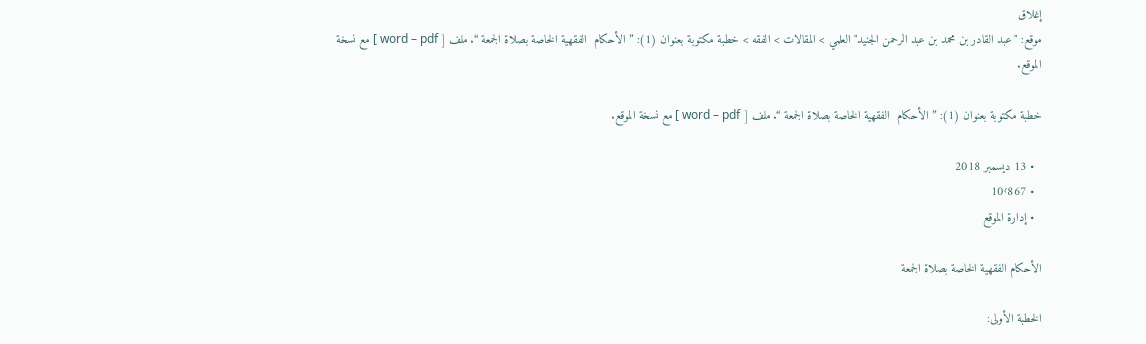إغلاق
موقع: "عبد القادر بن محمد بن عبد الرحمن الجنيد" العلمي > المقالات > الفقه > خطبة مكتوبة بعنوان (1): ” الأحكام  الفقهية الخاصة بصلاة الجمعة “. ملف [ word – pdf ] مع نسخة الموقع.

خطبة مكتوبة بعنوان (1): ” الأحكام  الفقهية الخاصة بصلاة الجمعة “. ملف [ word – pdf ] مع نسخة الموقع.

  • 13 ديسمبر 2018
  • 10٬867
  • إدارة الموقع

الأحكام الفقهية الخاصة بصلاة الجمعة

الخطبة الأولى: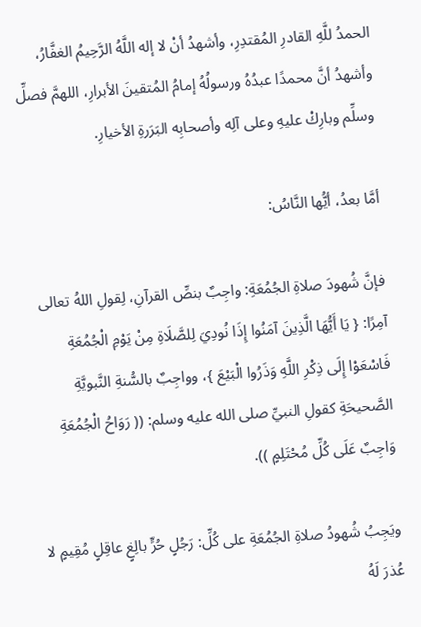الحمدُ للَّهِ القادرِ المُقتدِرِ، وأشهدُ أنْ لا إله اللَّهُ الرَّحِيمُ الغفَّارُ، وأشهدُ أنَّ محمدًا عبدُهُ ورسولُهُ إمامُ المُتقينَ الأبرارِ، اللهمَّ فصلِّ وسلِّم وبارِكْ عليهِ وعلى آلِه وأصحابِه البَرَرةِ الأخيارِ.

أمَّا بعدُ، أيُّها النَّاسُ:

فإنَّ شُهودَ صلاةِ الجُمُعَةِ: واجِبٌ بنصِّ القرآنِ، لِقولِ اللهُ تعالى آمِرًا: { يَا أَيُّهَا الَّذِينَ آمَنُوا إِذَا نُودِيَ لِلصَّلَاةِ مِنْ يَوْمِ الْجُمُعَةِ فَاسْعَوْا إِلَى ذِكْرِ اللَّهِ وَذَرُوا الْبَيْعَ }، وواجِبٌ بالسُّنةِ النَّبويَّةِ الصَّحيحَةِ كقولِ النبيِّ صلى الله عليه وسلم: (( رَوَاحُ الْجُمُعَةِ وَاجِبٌ عَلَى كُلِّ مُحْتَلِمٍ )).

ويَجِبُ شُهودُ صلاةِ الجُمُعَةِ على كُلِّ: رَجُلٍ حُرٍّ بالِغٍ عاقِلٍ مُقِيمٍ لا عُذرَ لَهُ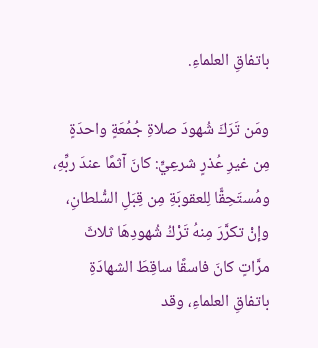باتفاقِ العلماءِ.

ومَن تَرَكَ شُهودَ صلاةِ جُمُعَةٍ واحدَةٍ مِن غيرِ عُذرٍ شرعِيٍّ: كانَ آثمًا عندَ ربِّهِ، ومُستَحِقًّا لِلعقوبَةِ مِن قِبَلِ السُّلطانِ، وإنْ تكرَّرَ مِنهُ تَرْكُ شُهودِهَا ثلاثَ مرَّاتٍ كانَ فاسقًا ساقِطَ الشهادَةِ باتفاقِ العلماءِ، وقد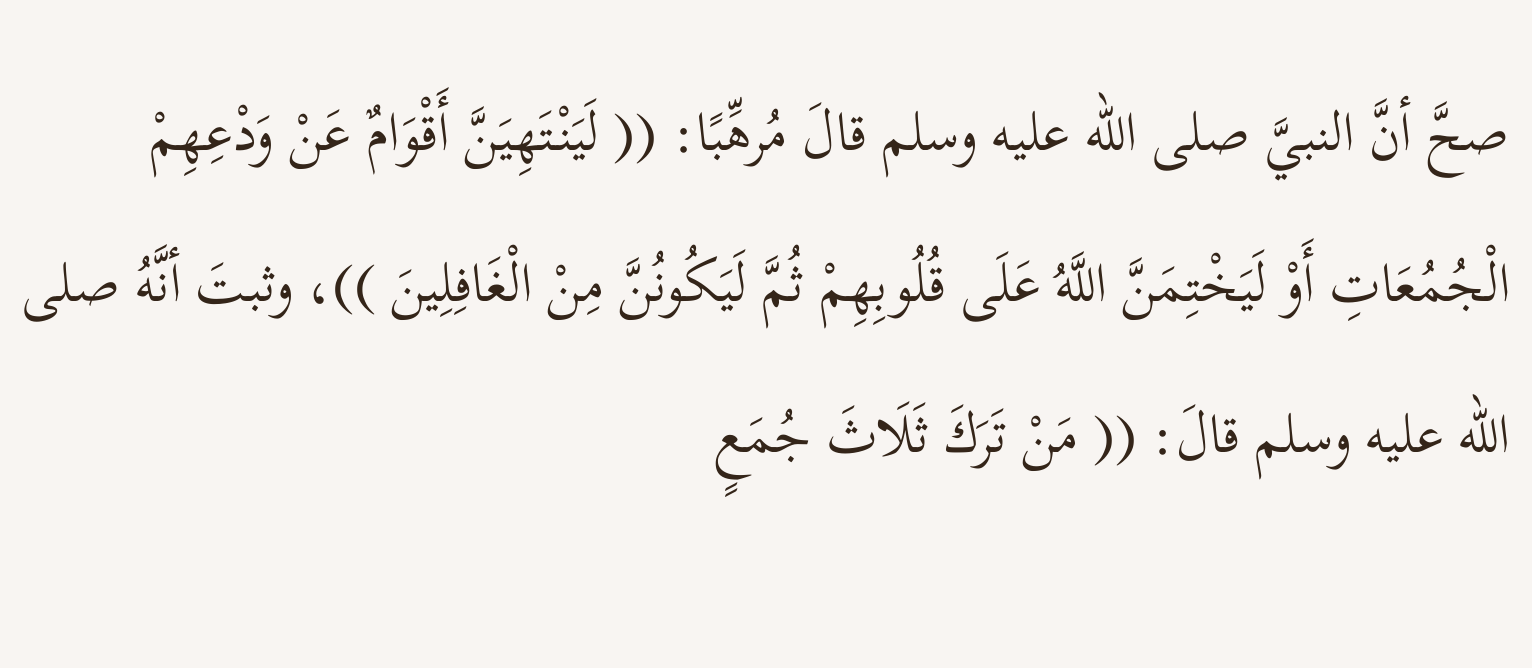صحَّ أنَّ النبيَّ صلى الله عليه وسلم قالَ مُرهِّبًا: (( لَيَنْتَهِيَنَّ أَقْوَامٌ عَنْ وَدْعِهِمْ الْجُمُعَاتِ أَوْ لَيَخْتِمَنَّ اللَّهُ عَلَى قُلُوبِهِمْ ثُمَّ لَيَكُونُنَّ مِنْ الْغَافِلِينَ ))، وثبتَ أنَّهُ صلى الله عليه وسلم قالَ: (( مَنْ تَرَكَ ثَلَاثَ جُمَعٍ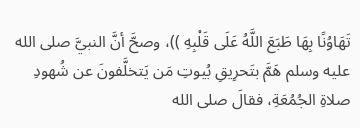تَهَاوُنًا بِهَا طَبَعَ اللَّهُ عَلَى قَلْبِهِ ))، وصحَّ أنَّ النبيَّ صلى الله عليه وسلم هَمَّ بتَحرِيقِ بُيوتِ مَن يَتخلَّفونَ عن شُهودِ صلاةِ الجُمُعَةِ، فقالَ صلى الله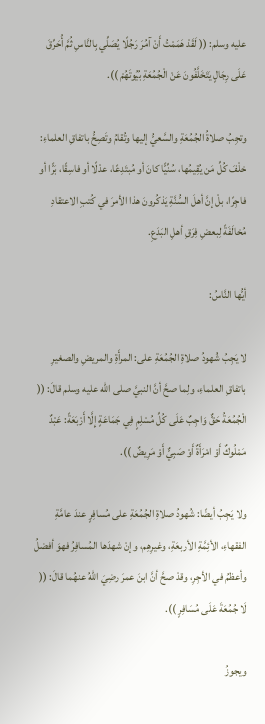عليه وسلم: (( لَقَدْ هَمَمْتُ أَنْ آمُرَ رَجُلًا يُصَلِّي بِالنَّاسِ ثُمَّ أُحَرِّقَ عَلَى رِجَالٍ يَتَخَلَّفُونَ عَنْ الْجُمُعَةِ بُيُوتَهُمْ )).

وتجِبُ صلاةُ الجُمُعَةِ والسَّعيُّ إليها وتُقامُ وتَصِحُّ باتفاقِ العلماءِ: خلْفَ كُلِّ مَن يُقِيمُها، سُنِّيًّا كانَ أو مُبتَدِعًا، عدْلًا أو فاسِقًا، بَرًّا أو فاجِرًا، بلْ إنَّ أهلَ السُّنَّةِ يَذكُرونَ هذا الأمرَ في كُتبِ الاعتقادِ مُخالَفَةً لِبعضِ فِرَقِ أهلِ البَدَعِ.

أيُّها النَّاسُ:

لا يَجِبُ شُهودُ صلاةِ الجُمُعَةِ على: المرأَةِ والمريضِ والصغيرِ باتفاقِ العلماءِ، ولِما صحَّ أنَّ النبيَّ صلى الله عليه وسلم قالَ: (( الْجُمُعَةُ حَقٌّ وَاجِبٌ عَلَى كُلِّ مُسْلِمٍ فِي جَمَاعَةٍ إِلَّا أَرْبَعَةً: عَبْدٌ مَمْلُوكٌ أَوْ امْرَأَةٌ أَوْ صَبِيٌّ أَوْ مَرِيضٌ )).

ولا يَجِبُ أيضًا: شُهودُ صلاةِ الجُمُعَةِ على مُسافِرٍ عندَ عامَّةِ الفقهاءِ، الأئِمَّةِ الأربعَةِ، وغيرِهِم، وإنْ شهدَها المُسافِرُ فهوَ أفضلُ وأعظمُ في الأجِرِ، وقدْ صحَّ أنَّ ابنَ عمرَ رضِيَ اللهُ عنهُما قالَ: (( لَا جُمُعَةَ عَلَى مُسَافِرٍ )).

ويجوزُ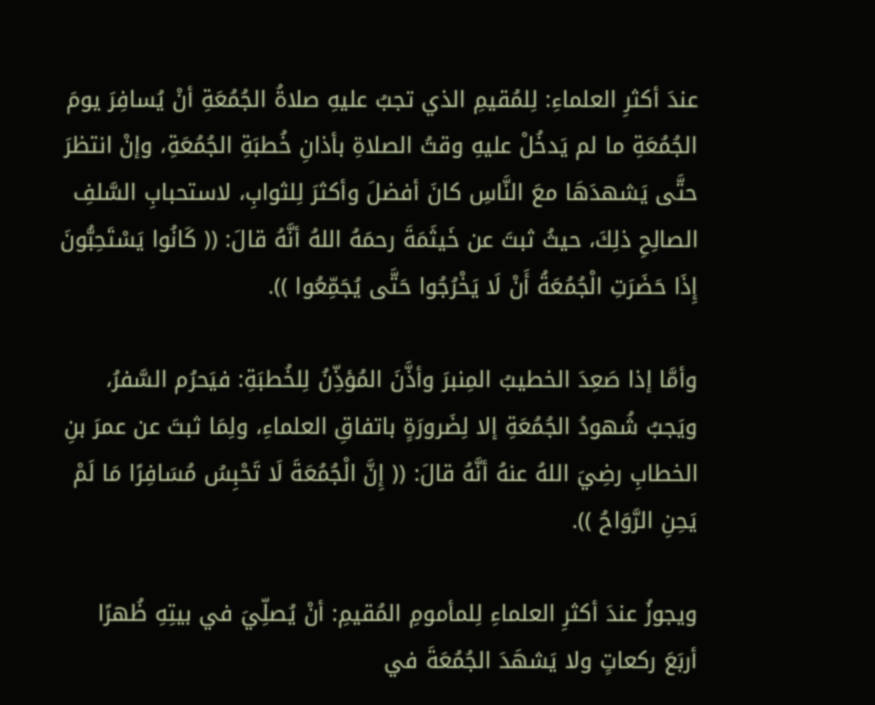عندَ أكثرِ العلماءِ: لِلمُقيمِ الذي تجبُ عليهِ صلاةُ الجُمُعَةِ أنْ يُسافِرَ يومَ الجُمُعَةِ ما لم يَدخُلْ عليهِ وقتُ الصلاةِ بأذانِ خُطبَةِ الجُمُعَةِ، وإنْ انتظرَ حتَّى يَشهدَهَا معَ النَّاسِ كانَ أفضلَ وأكثرَ لِلثوابِ، لاستحبابِ السَّلفِ الصالِحِ ذلِكَ، حيثُ ثبتَ عن خَيثَمَةَ رحمَهُ اللهُ أنَّهُ قالَ: (( كَانُوا يَسْتَحِبُّونَ إِذَا حَضَرَتِ الْجُمُعَةُ أَنْ لَا يَخْرُجُوا حَتَّى يُجَمِّعُوا )).

وأمَّا إذا صَعِدَ الخطيبُ المِنبرَ وأذَّنَ المُؤذِّنُ لِلخُطبَةِ: فيَحرُم السَّفرُ، ويَجبُ شُهودُ الجُمُعَةِ إلا لِضَرورَةٍ باتفاقِ العلماءِ، ولِمَا ثبتَ عن عمرَ بنِ الخطابِ رضِيَ اللهُ عنهُ أنَّهُ قالَ: (( إِنَّ الْجُمُعَةَ لَا تَحْبِسُ مُسَافِرًا مَا لَمْ يَحِنِ الرَّوَاحُ )).

ويجوزُ عندَ أكثرِ العلماءِ لِلمأمومِ المُقيمِ: أنْ يُصلِّيَ في بيتِهِ ظُهرًا أربَعَ ركعاتٍ ولا يَشهَدَ الجُمُعَةَ في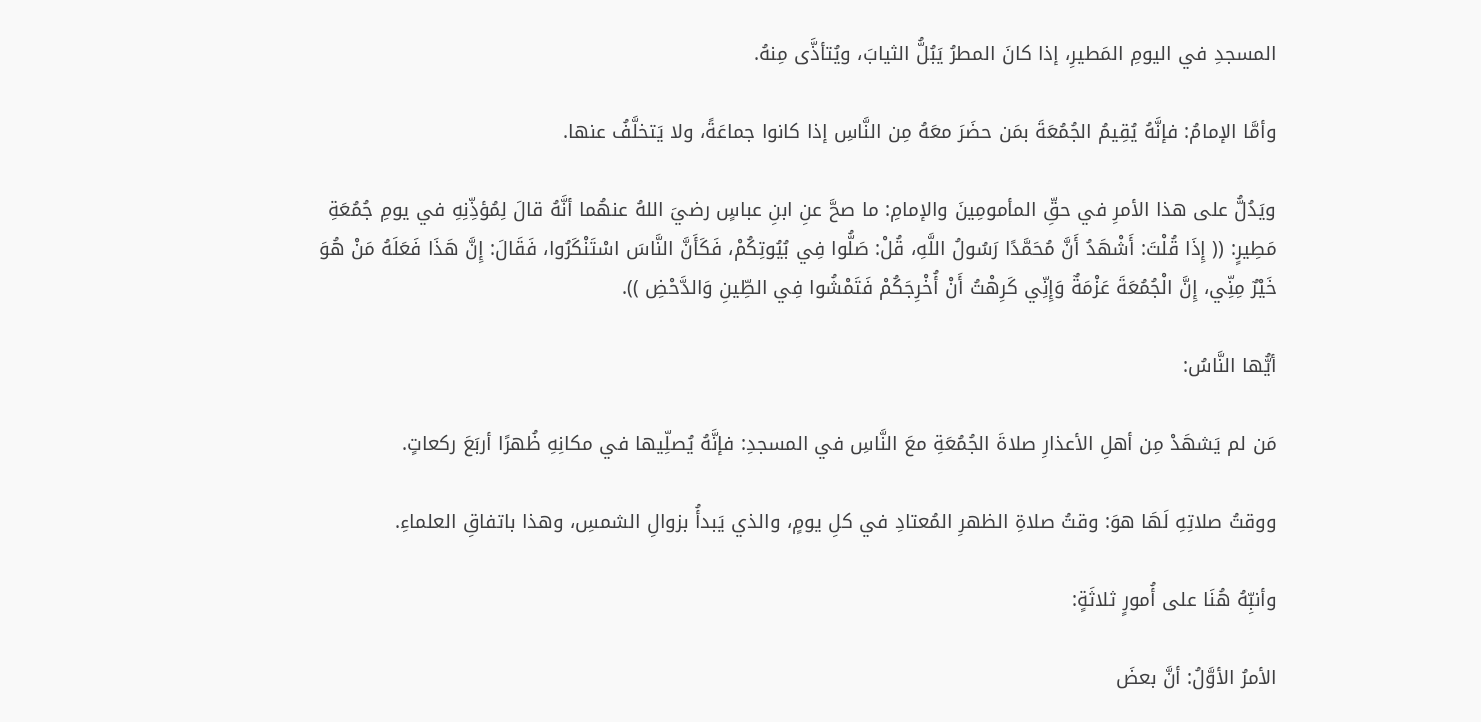المسجدِ في اليومِ المَطيرِ، إذا كانَ المطرُ يَبُلُّ الثيابَ، ويُتأذَّى مِنهُ.

وأمَّا الإمامُ: فإنَّهُ يُقِيمُ الجُمُعَةَ بمَن حضَرَ معَهُ مِن النَّاسِ إذا كانوا جماعَةً، ولا يَتخلَّفُ عنها.

ويَدُلُّ على هذا الأمرِ في حقِّ المأمومِينَ والإمامِ: ما صحَّ عنِ ابنِ عباسٍ رضيَ اللهُ عنهُما أنَّهُ قالَ لِمُؤذِّنِهِ في يومِ جُمُعَةِ مَطِيرٍ: (( إِذَا قُلْتَ: أَشْهَدُ أَنَّ مُحَمَّدًا رَسُولُ اللَّهِ، قُلْ: صَلُّوا فِي بُيُوتِكُمْ، فَكَأَنَّ النَّاسَ اسْتَنْكَرُوا، فَقَالَ: إِنَّ هَذَا فَعَلَهُ مَنْ هُوَ خَيْرٌ مِنِّي، إِنَّ الْجُمُعَةَ عَزْمَةٌ وَإِنِّي كَرِهْتُ أَنْ أُخْرِجَكُمْ فَتَمْشُوا فِي الطِّينِ وَالدَّحْضِ )).

أيُّها النَّاسُ:

مَن لم يَشهَدْ مِن أهلِ الأعذارِ صلاةَ الجُمُعَةِ معَ النَّاسِ في المسجدِ: فإنَّهُ يُصلِّيها في مكانِهِ ظُهرًا أربَعَ ركعاتٍ.

ووقتُ صلاتِهِ لَهَا هوَ: وقتُ صلاةِ الظهرِ المُعتادِ في كلِ يومٍ، والذي يَبدأُ بزوالِ الشمسِ، وهذا باتفاقِ العلماءِ.

وأنبِّهُ هُنَا على أُمورٍ ثلاثَةٍ:

الأمرُ الأوَّلُ: أنَّ بعضَ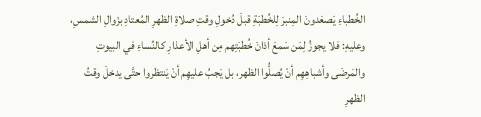الخُطباءِ يَصعَدونَ المِنبرَ لِلخُطبَةِ قبلَ دُخولِ وقتِ صلاةِ الظهرِ المُعتادِ بزَوالِ الشمسِ، وعليهِ: فلا يجوزُ لِمَن سَمعَ أذانَ خُطبَتِهم مِن أهلِ الأعذارِ كالنِّساءِ في البيوتِ والمَرضَى وأشباهِهِم أنْ يُصلُّوا الظهر، بل يَجبُ عليهِم أنْ يَنتظروا حتَّى يدخلَ وقتُ الظهرِ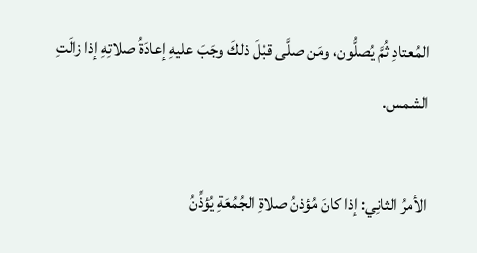المُعتادِ ثُمَّ يُصلُّون، ومَن صلَّى قبْلَ ذلكَ وجَبَ عليهِ إعادَةُ صلاتِهِ إذا زالَتِ الشمس.

الأمرُ الثانِي: إذا كانَ مُؤذنُ صلاةِ الجُمُعَةِ يُؤذِّنُ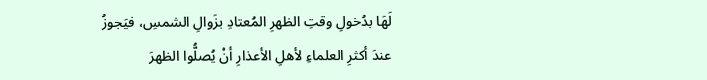لَهَا بدُخولِ وقتِ الظهرِ المُعتادِ بزَوالِ الشمسِ، فيَجوزُ عندَ أكثرِ العلماءِ لأهلِ الأعذارِ أنْ يُصلُّوا الظهرَ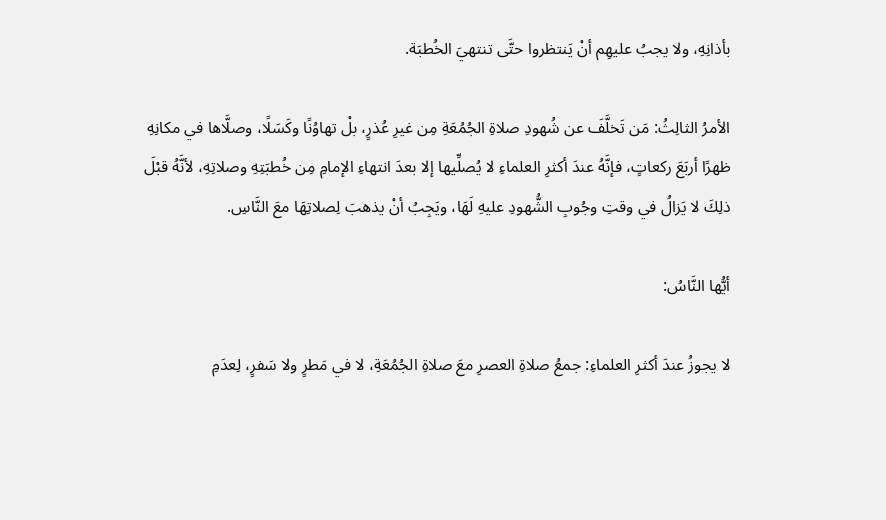بأذانِهِ، ولا يجبُ عليهِم أنْ يَنتظروا حتَّى تنتهيَ الخُطبَة.

الأمرُ الثالِثُ: مَن تَخلَّفَ عن شُهودِ صلاةِ الجُمُعَةِ مِن غيرِ عُذرٍ، بلْ تهاوُنًا وكَسَلًا، وصلَّاها في مكانِهِ ظهرًا أربَعَ ركعاتٍ، فإنَّهُ عندَ أكثرِ العلماءِ لا يُصلِّيها إلا بعدَ انتهاءِ الإمامِ مِن خُطبَتِهِ وصلاتِهِ، لأنَّهُ قبْلَ ذلِكَ لا يَزالُ في وقتِ وجُوبِ الشُّهودِ عليهِ لَهَا، ويَجِبُ أنْ يذهبَ لِصلاتِهَا معَ النَّاسِ.

أيُّها النَّاسُ:

لا يجوزُ عندَ أكثرِ العلماءِ: جمعُ صلاةِ العصرِ معَ صلاةِ الجُمُعَةِ، لا في مَطرٍ ولا سَفرٍ، لِعدَمِ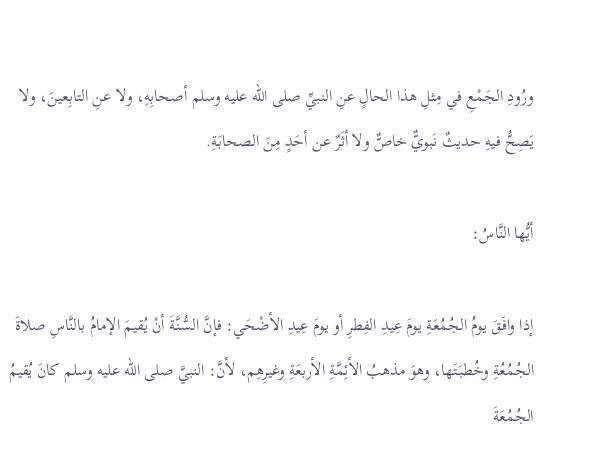ورُودِ الجَمْعِ في مِثلِ هذا الحالٍ عنِ النبيِّ صلى الله عليه وسلم أصحابِهِ، ولا عنِ التابِعينَ، ولا يَصِحُّ فيهِ حديثٌ نَبويٌّ خاصٌّ ولا أثَرٌ عن أحَدٍ مِنَ الصحابَةِ.

أيُّها النَّاسُ:

إذا وافَقَ يومُ الجُمُعَةِ يومَ عِيدِ الفِطرِ أو يومَ عِيدِ الأضْحَي: فإنَّ السُّنَّةَ أنْ يُقيمَ الإمامُ بالنَّاسِ صلاةَ الجُمُعُةِ وخُطبَتَها، وهوَ مذهبُ الأئِمَّةِ الأربعَةِ وغيرِهِم، لأنَّ: النبيَّ صلى الله عليه وسلم كانَ يُقيمُ الجُمُعَةَ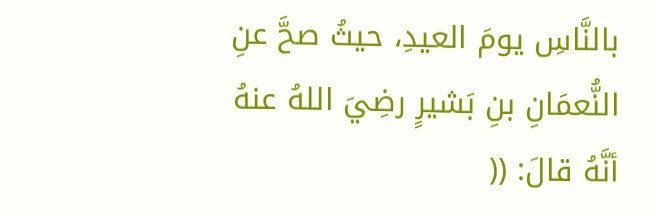بالنَّاسِ يومَ العيدِ، حيثُ صحَّ عنِ النُّعمَانِ بنِ بَشيرٍ رضِيَ اللهُ عنهُ أنَّهُ قالَ: ((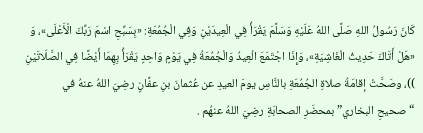كَانَ رَسُولُ اللهِ صَلَّى اللهُ عَلَيْهِ وَسَلَّمَ يَقْرَأُ فِي الْعِيدَيْنِ وَفِي الْجُمُعَةِ: «بِسَبِّحِ اسْمَ رَبِّكَ الْأَعْلَى»، وَ «هَلْ أَتَاكَ حَدِيثُ الْغَاشِيَةِ»، وَإِذَا اجْتَمَعَ الْعِيدُ وَالْجُمُعَةُ فِي يَوْمٍ وَاحِدٍ يَقْرَأُ بِهِمَا أَيْضًا فِي الصَّلَاتَيْنِ ))، وصَحَّتْ إقامَةُ صلاةِ الجُمُعَةِ بالنَّاسِ يومَ العيدِ عن عُثمانَ بنِ عفَّانٍ رضِيَ اللهُ عنهُ في “صحيحِ البخاري” بمحضَرِ الصحابَةِ رضِيَ اللهُ عنهُم .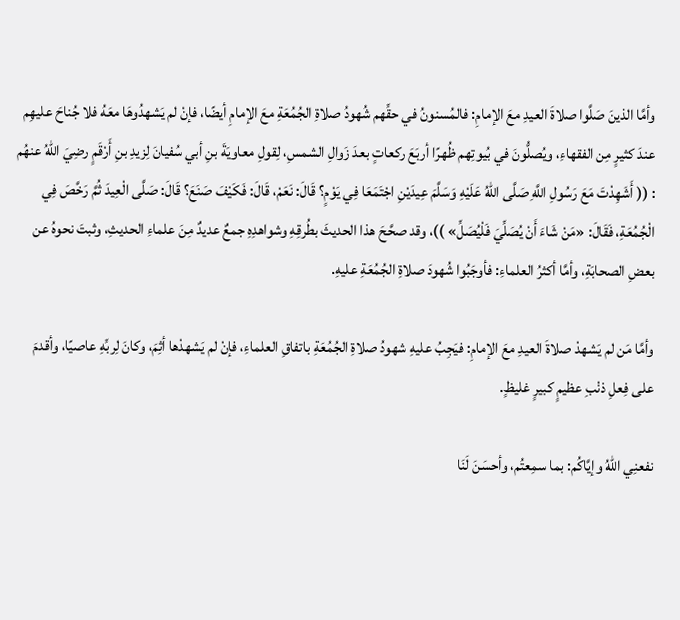وأمَّا الذينَ صَلَّوا صلاةَ العيدِ معَ الإمامِ: فالمُسنونُ في حقِّهم شُهودُ صلاةِ الجُمُعَةِ معَ الإمامِ أيضًا، فإنْ لم يَشهدُوهَا معَهُ فلا جُناحَ عليهِم عندَ كثيرٍ مِن الفقهاءِ، ويُصلُّونَ في بُيوتِهم ظُهرًا أربَعَ ركعاتٍ بعدَ زَوالِ الشمسِ، لِقولِ معاويَةَ بنِ أبي سُفيانَ لِزيدِ بنِ أَرْقَمٍ رضِيَ اللهُ عنهُم : (( أَشَهِدْتَ مَعَ رَسُولِ اللَّهِ صَلَّى اللهُ عَلَيْهِ وَسَلَّمَ عِيدَيْنِ اجْتَمَعَا فِي يَوْمٍ؟ قَالَ: نَعَمْ، قَالَ: فَكَيْفَ صَنَعَ؟ قَالَ: صَلَّى الْعِيدَ ثُمَّ رَخَّصَ فِي الْجُمُعَةِ، فَقَالَ: «مَنْ شَاءَ أَنْ يُصَلِّيَ فَلْيُصَلِّ» ))، وقد صحَّحَ هذا الحديثَ بطُرقِهِ وشواهدِهِ جمعٌ عديدٌ مِنَ علماءِ الحديثِ، وثبتَ نحوهُ عن بعضِ الصحابَةِ، وأمَّا أكثرُ العلماءِ: فأوجَبُوا شُهودَ صلاةِ الجُمُعَةِ عليهِ.

وأمَّا مَن لم يَشهدْ صلاةَ العيدِ معَ الإمامِ: فيَجِبُ عليهِ شهودُ صلاةِ الجُمُعَةِ باتفاقِ العلماءِ، فإنْ لم يَشهدْها أثِمَ، وكانَ لِربِّهِ عاصيًا، وأقدمَ على فِعلِ ذنْبِ عظيمٍ كبيرٍ غليظٍ.

نفعنِي اللهُ وإيَّاكُم: بما سمِعتُم، وأحسَنَ لَنَا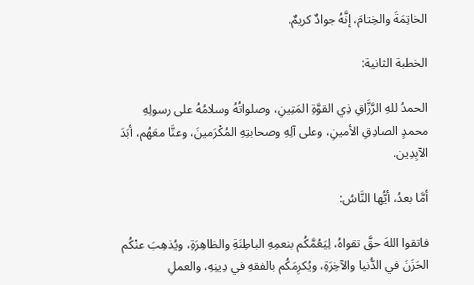الخاتِمَةَ والخِتامَ، إنَّهُ جوادٌ كريمٌ.

الخطبة الثانية:

الحمدُ للهِ الرَّزَّاقِ ذِي القوَّةِ المَتِينِ، وصلواتُهُ وسلامُهُ على رسولِهِ محمدٍ الصادِقِ الأمينِ، وعلى آلِهِ وصحابتِهِ المُكْرَمينَ، وعنَّا معَهُم، أبَدَ الآبِدِين.

أمَّا بعدُ، أيُّها النَّاسُ:

فاتقوا اللهَ حقَّ تقواهُ، لِيَعُمَّكُم بنعمِهِ الباطِنَةِ والظاهِرَةِ، ويُذهِبَ عنْكُم الحَزَنَ في الدُّنيا والآخِرَةِ، ويُكرِمَكُم بالفقهِ في دِينِهِ، والعملِ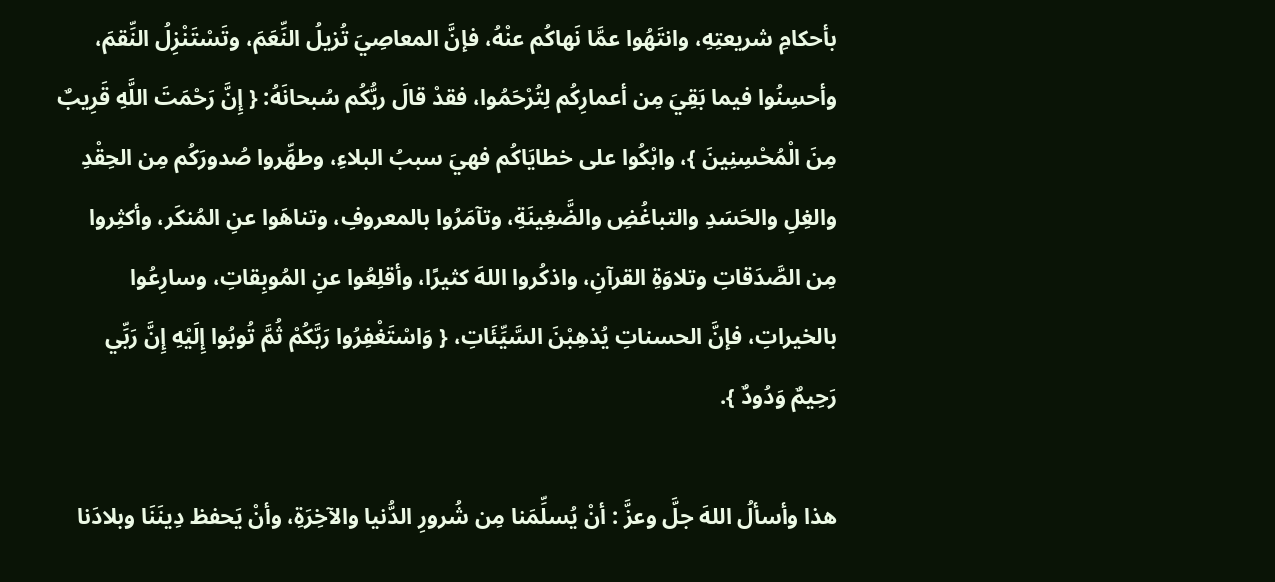بأحكامِ شريعتِهِ، وانتَهُوا عمَّا نَهاكُم عنْهُ، فإنَّ المعاصِيَ تُزيلُ النِّعَمَ، وتَسْتَنْزِلُ النِّقمَ، وأحسِنُوا فيما بَقِيَ مِن أعمارِكُم لِتُرْحَمُوا، فقدْ قالَ ربُّكُم سُبحانَهُ: { إِنَّ رَحْمَتَ اللَّهِ قَرِيبٌ مِنَ الْمُحْسِنِينَ }، وابْكُوا على خطايَاكُم فهيَ سببُ البلاءِ، وطهِّروا صُدورَكُم مِن الحِقْدِ والغِلِ والحَسَدِ والتباغُضِ والضَّغِينَةِ، وتآمَرُوا بالمعروفِ، وتناهَوا عنِ المُنكَر، وأكثِروا مِن الصَّدَقاتِ وتلاوَةِ القرآنِ، واذكُروا اللهَ كثيرًا، وأقلِعُوا عنِ المُوبِقاتِ، وسارِعُوا بالخيراتِ، فإنَّ الحسناتِ يُذهِبْنَ السَّيِّئَاتِ، { وَاسْتَغْفِرُوا رَبَّكُمْ ثُمَّ تُوبُوا إِلَيْهِ إِنَّ رَبِّي رَحِيمٌ وَدُودٌ }.

هذا وأسألُ اللهَ جلَّ وعزَّ : أنْ يُسلِّمَنا مِن شُرورِ الدُّنيا والآخِرَةِ، وأنْ يَحفظ دِينَنَا وبلادَنا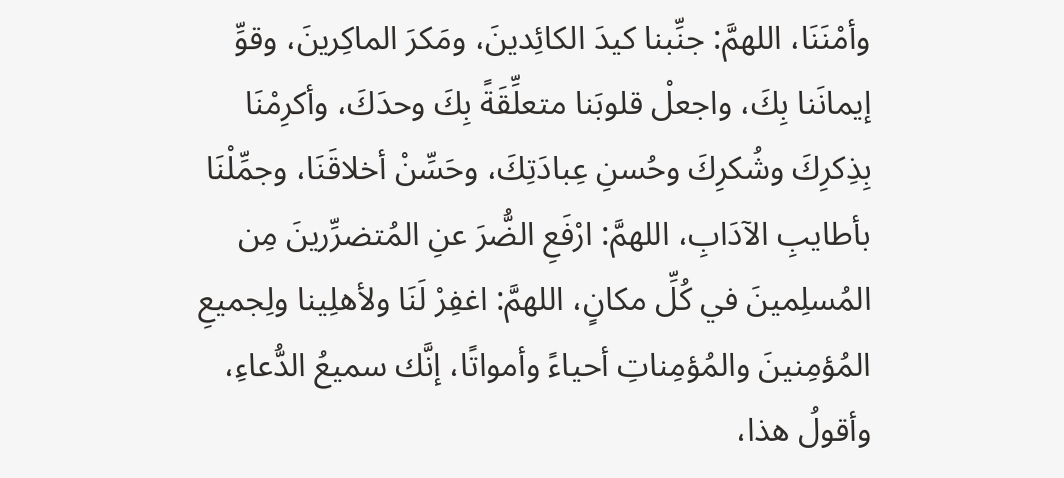وأمْنَنَا، اللهمَّ: جنِّبنا كيدَ الكائِدينَ، ومَكرَ الماكِرينَ، وقوِّ إيمانَنا بِكَ، واجعلْ قلوبَنا متعلِّقَةً بِكَ وحدَكَ، وأكرِمْنَا بِذِكرِكَ وشُكرِكَ وحُسنِ عِبادَتِكَ، وحَسِّنْ أخلاقَنَا، وجمِّلْنَا بأطايبِ الآدَابِ، اللهمَّ: ارْفَعِ الضُّرَ عنِ المُتضرِّرينَ مِن المُسلِمينَ في كُلِّ مكانٍ، اللهمَّ: اغفِرْ لَنَا ولأهلِينا ولِجميعِ المُؤمِنينَ والمُؤمِناتِ أحياءً وأمواتًا، إنَّك سميعُ الدُّعاءِ، وأقولُ هذا،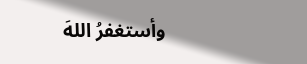وأستغفرُ اللهَ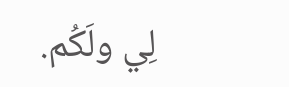لِي ولَكُم.